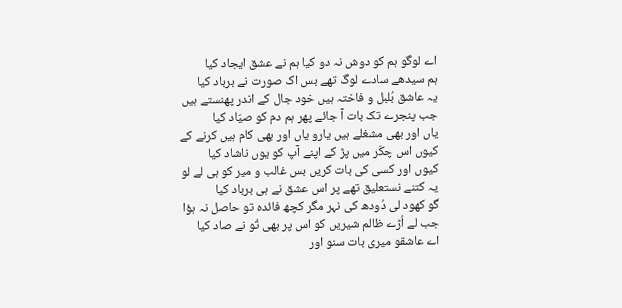اے لوگو ہم کو دوش نہ دو کیا ہم نے عشق ایجاد کیا
ہم سیدھے سادے لوگ تھے بس اک صورت نے برباد کیا
یہ عاشق بُلبل و فاختہ ہیں خود جال کے اندر پھنستے ہیں
جب پنجرے تک بات آ جائے پھر ہم دم کو صیّاد کیا
یاں اور بھی مشغلے ہیں یارو یاں اور بھی کام ہیں کرنے کے
کیوں اس چکّر میں پڑ کے اپنے آپ کو یوں ناشاد کیا
کیوں اور کسی کی بات کریں بس غالب و میر کو ہی لے لو
یہ کتنے نستعلیق تھے پر اس عشق نے ہی برباد کیا
گو کھود لی دُودھ کی نہر مگر کچھ فائدہ تو حاصل نہ ہؤا
جب لے اُڑے ظالم شیریں کو اس پر بھی تُو نے صاد کیا
اے عاشقو میری بات سنو اور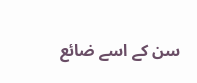سن کے اسے ضائع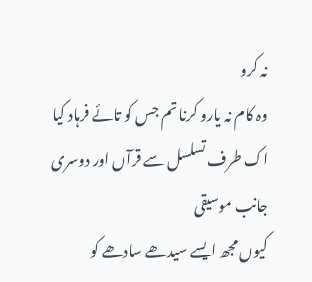نہ کرو
وہ کام نہ یارو کرنا تم جس کو تائے فرہاد کیا
اک طرف تسلسل سے قرآں اور دوسری جانب موسیقی
کیوں مجھ ایسے سیدھے سادھے کو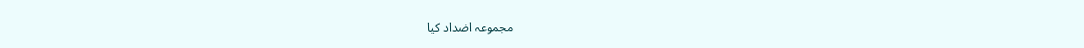مجموعہ اضداد کیا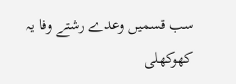سب قسمیں وعدے رشتے وفا یہ کھوکھلی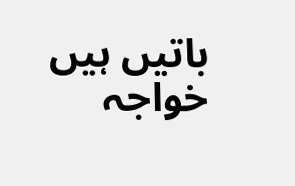باتیں ہیں خواجہ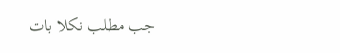جب مطلب نکلا بات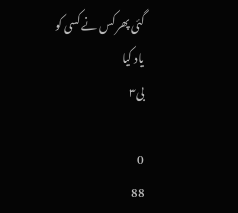گئی پھر کس نے کسی کو یاد کیا
بی۳

0
88